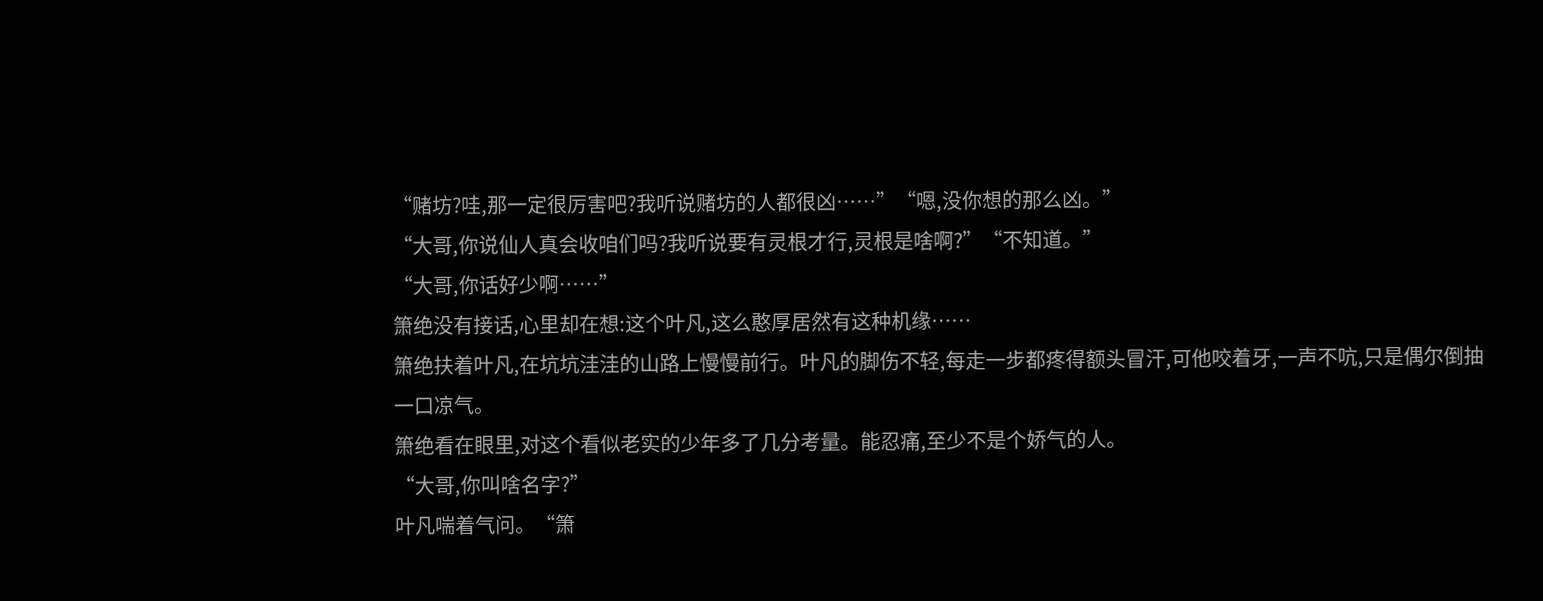“赌坊?哇,那一定很厉害吧?我听说赌坊的人都很凶……”“嗯,没你想的那么凶。”
“大哥,你说仙人真会收咱们吗?我听说要有灵根才行,灵根是啥啊?”“不知道。”
“大哥,你话好少啊……”
箫绝没有接话,心里却在想:这个叶凡,这么憨厚居然有这种机缘……
箫绝扶着叶凡,在坑坑洼洼的山路上慢慢前行。叶凡的脚伤不轻,每走一步都疼得额头冒汗,可他咬着牙,一声不吭,只是偶尔倒抽一口凉气。
箫绝看在眼里,对这个看似老实的少年多了几分考量。能忍痛,至少不是个娇气的人。
“大哥,你叫啥名字?”
叶凡喘着气问。“箫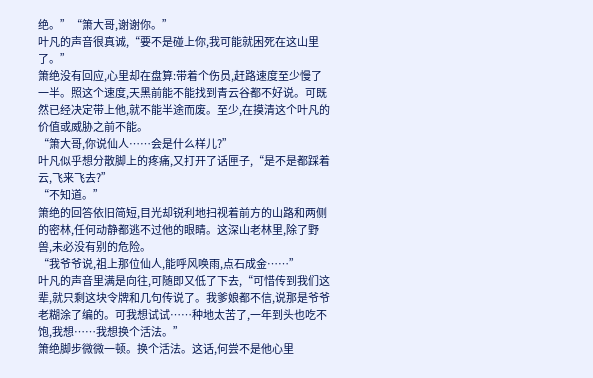绝。”“箫大哥,谢谢你。”
叶凡的声音很真诚,“要不是碰上你,我可能就困死在这山里了。”
箫绝没有回应,心里却在盘算:带着个伤员,赶路速度至少慢了一半。照这个速度,天黑前能不能找到青云谷都不好说。可既然已经决定带上他,就不能半途而废。至少,在摸清这个叶凡的价值或威胁之前不能。
“箫大哥,你说仙人……会是什么样儿?”
叶凡似乎想分散脚上的疼痛,又打开了话匣子,“是不是都踩着云,飞来飞去?”
“不知道。”
箫绝的回答依旧简短,目光却锐利地扫视着前方的山路和两侧的密林,任何动静都逃不过他的眼睛。这深山老林里,除了野兽,未必没有别的危险。
“我爷爷说,祖上那位仙人,能呼风唤雨,点石成金……”
叶凡的声音里满是向往,可随即又低了下去,“可惜传到我们这辈,就只剩这块令牌和几句传说了。我爹娘都不信,说那是爷爷老糊涂了编的。可我想试试……种地太苦了,一年到头也吃不饱,我想……我想换个活法。”
箫绝脚步微微一顿。换个活法。这话,何尝不是他心里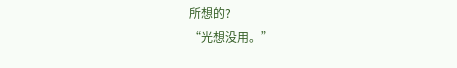所想的?
“光想没用。”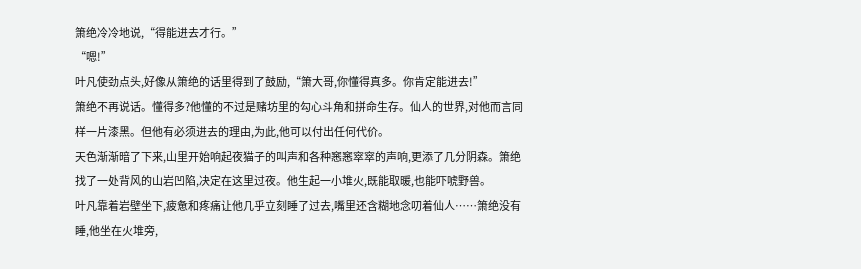箫绝冷冷地说,“得能进去才行。”
“嗯!”
叶凡使劲点头,好像从箫绝的话里得到了鼓励,“箫大哥,你懂得真多。你肯定能进去!”
箫绝不再说话。懂得多?他懂的不过是赌坊里的勾心斗角和拼命生存。仙人的世界,对他而言同样一片漆黑。但他有必须进去的理由,为此,他可以付出任何代价。
天色渐渐暗了下来,山里开始响起夜猫子的叫声和各种窸窸窣窣的声响,更添了几分阴森。箫绝找了一处背风的山岩凹陷,决定在这里过夜。他生起一小堆火,既能取暖,也能吓唬野兽。
叶凡靠着岩壁坐下,疲惫和疼痛让他几乎立刻睡了过去,嘴里还含糊地念叨着仙人……箫绝没有睡,他坐在火堆旁,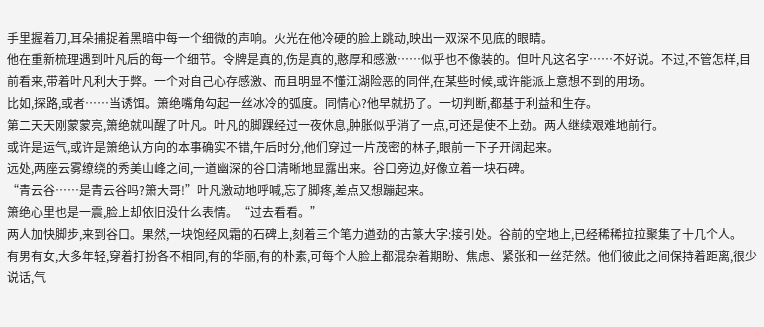手里握着刀,耳朵捕捉着黑暗中每一个细微的声响。火光在他冷硬的脸上跳动,映出一双深不见底的眼睛。
他在重新梳理遇到叶凡后的每一个细节。令牌是真的,伤是真的,憨厚和感激……似乎也不像装的。但叶凡这名字……不好说。不过,不管怎样,目前看来,带着叶凡利大于弊。一个对自己心存感激、而且明显不懂江湖险恶的同伴,在某些时候,或许能派上意想不到的用场。
比如,探路,或者……当诱饵。箫绝嘴角勾起一丝冰冷的弧度。同情心?他早就扔了。一切判断,都基于利益和生存。
第二天天刚蒙蒙亮,箫绝就叫醒了叶凡。叶凡的脚踝经过一夜休息,肿胀似乎消了一点,可还是使不上劲。两人继续艰难地前行。
或许是运气,或许是箫绝认方向的本事确实不错,午后时分,他们穿过一片茂密的林子,眼前一下子开阔起来。
远处,两座云雾缭绕的秀美山峰之间,一道幽深的谷口清晰地显露出来。谷口旁边,好像立着一块石碑。
“青云谷……是青云谷吗?箫大哥!”叶凡激动地呼喊,忘了脚疼,差点又想蹦起来。
箫绝心里也是一震,脸上却依旧没什么表情。“过去看看。”
两人加快脚步,来到谷口。果然,一块饱经风霜的石碑上,刻着三个笔力遒劲的古篆大字:接引处。谷前的空地上,已经稀稀拉拉聚集了十几个人。
有男有女,大多年轻,穿着打扮各不相同,有的华丽,有的朴素,可每个人脸上都混杂着期盼、焦虑、紧张和一丝茫然。他们彼此之间保持着距离,很少说话,气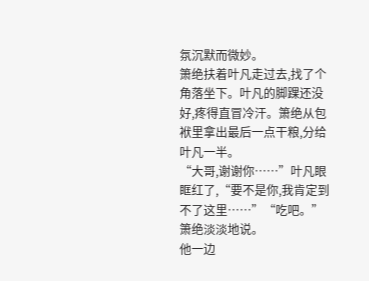氛沉默而微妙。
箫绝扶着叶凡走过去,找了个角落坐下。叶凡的脚踝还没好,疼得直冒冷汗。箫绝从包袱里拿出最后一点干粮,分给叶凡一半。
“大哥,谢谢你……”叶凡眼眶红了,“要不是你,我肯定到不了这里……”“吃吧。”箫绝淡淡地说。
他一边